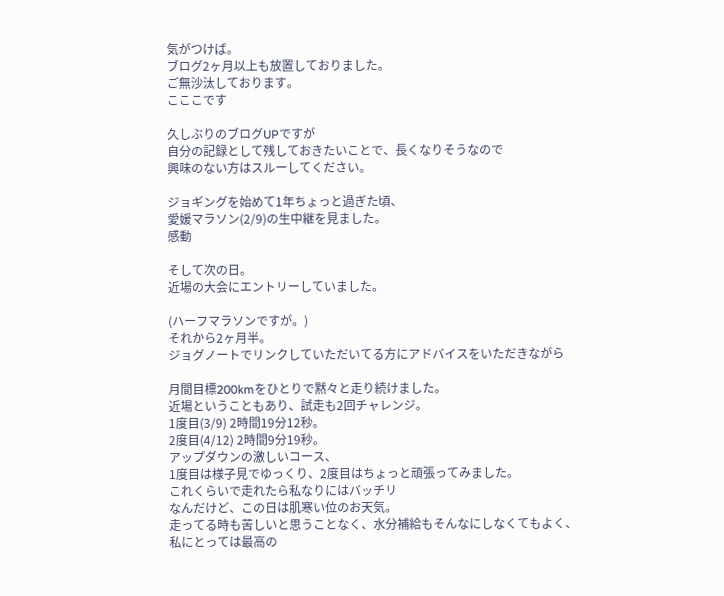気がつけば。
ブログ2ヶ月以上も放置しておりました。
ご無沙汰しております。
こここです

久しぶりのブログUPですが
自分の記録として残しておきたいことで、長くなりそうなので
興味のない方はスルーしてください。

ジョギングを始めて1年ちょっと過ぎた頃、
愛媛マラソン(2/9)の生中継を見ました。
感動

そして次の日。
近場の大会にエントリーしていました。

(ハーフマラソンですが。)
それから2ヶ月半。
ジョグノートでリンクしていただいてる方にアドバイスをいただきながら

月間目標200kmをひとりで黙々と走り続けました。
近場ということもあり、試走も2回チャレンジ。
1度目(3/9) 2時間19分12秒。
2度目(4/12) 2時間9分19秒。
アップダウンの激しいコース、
1度目は様子見でゆっくり、2度目はちょっと頑張ってみました。
これくらいで走れたら私なりにはバッチリ
なんだけど、この日は肌寒い位のお天気。
走ってる時も苦しいと思うことなく、水分補給もそんなにしなくてもよく、
私にとっては最高の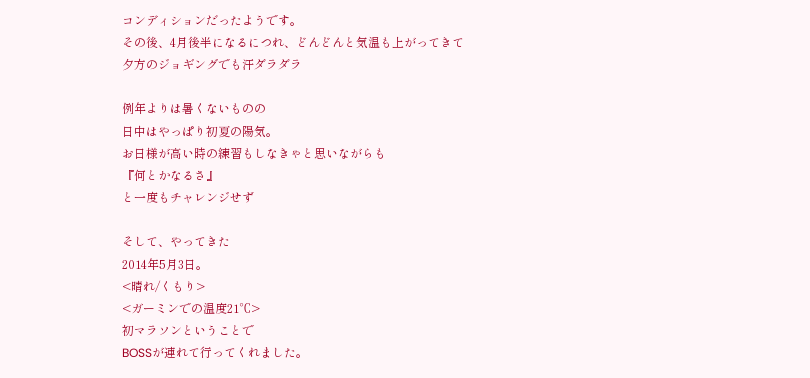コンディションだったようです。
その後、4月後半になるにつれ、どんどんと気温も上がってきて
夕方のジョギングでも汗ダラダラ

例年よりは暑くないものの
日中はやっぱり初夏の陽気。
お日様が高い時の練習もしなきゃと思いながらも
『何とかなるさ』
と一度もチャレンジせず

そして、やってきた
2014年5月3日。
<晴れ/くもり>
<ガーミンでの温度21℃>
初マラソンということで
BOSSが連れて行ってくれました。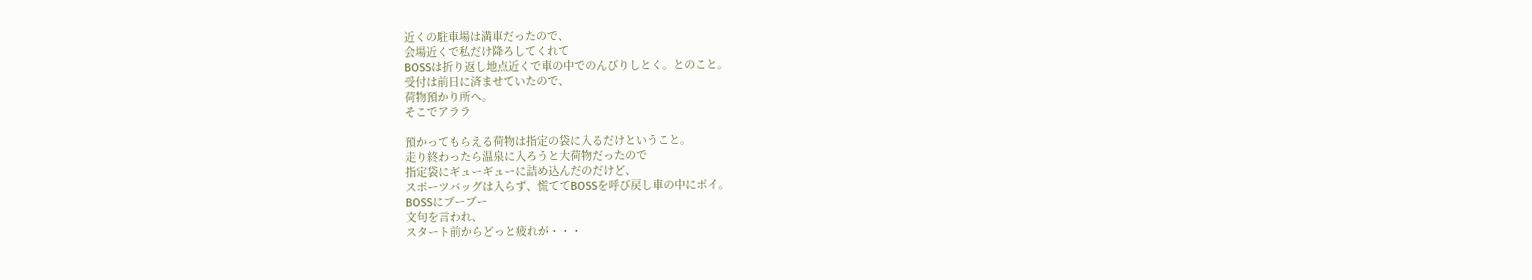近くの駐車場は満車だったので、
会場近くで私だけ降ろしてくれて
BOSSは折り返し地点近くで車の中でのんびりしとく。とのこと。
受付は前日に済ませていたので、
荷物預かり所へ。
そこでアララ

預かってもらえる荷物は指定の袋に入るだけということ。
走り終わったら温泉に入ろうと大荷物だったので
指定袋にギューギューに詰め込んだのだけど、
スポーツバッグは入らず、慌ててBOSSを呼び戻し車の中にポイ。
BOSSにブーブー
文句を言われ、
スタート前からどっと疲れが・・・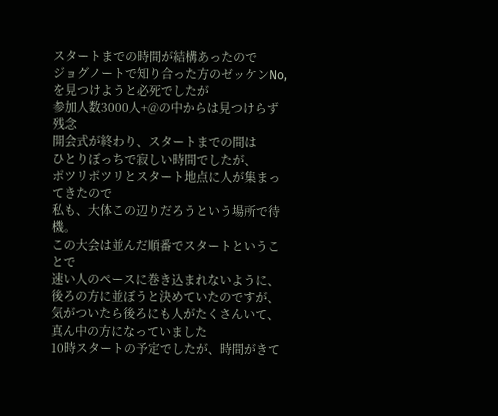スタートまでの時間が結構あったので
ジョグノートで知り合った方のゼッケンNo,を見つけようと必死でしたが
参加人数3000人+@の中からは見つけらず残念
開会式が終わり、スタートまでの間は
ひとりぼっちで寂しい時間でしたが、
ポツリポツリとスタート地点に人が集まってきたので
私も、大体この辺りだろうという場所で待機。
この大会は並んだ順番でスタートということで
速い人のペースに巻き込まれないように、後ろの方に並ぼうと決めていたのですが、
気がついたら後ろにも人がたくさんいて、
真ん中の方になっていました
10時スタートの予定でしたが、時間がきて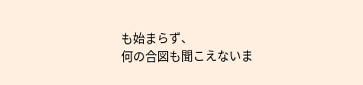も始まらず、
何の合図も聞こえないま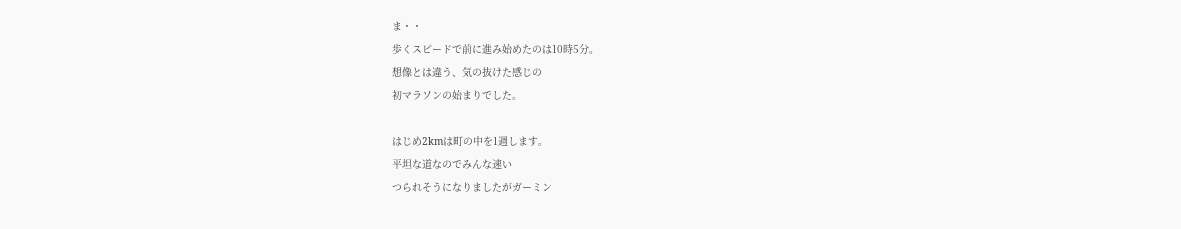ま・・
歩くスピードで前に進み始めたのは10時5分。
想像とは違う、気の抜けた感じの
初マラソンの始まりでした。

はじめ2kmは町の中を1週します。
平坦な道なのでみんな速い
つられそうになりましたがガーミン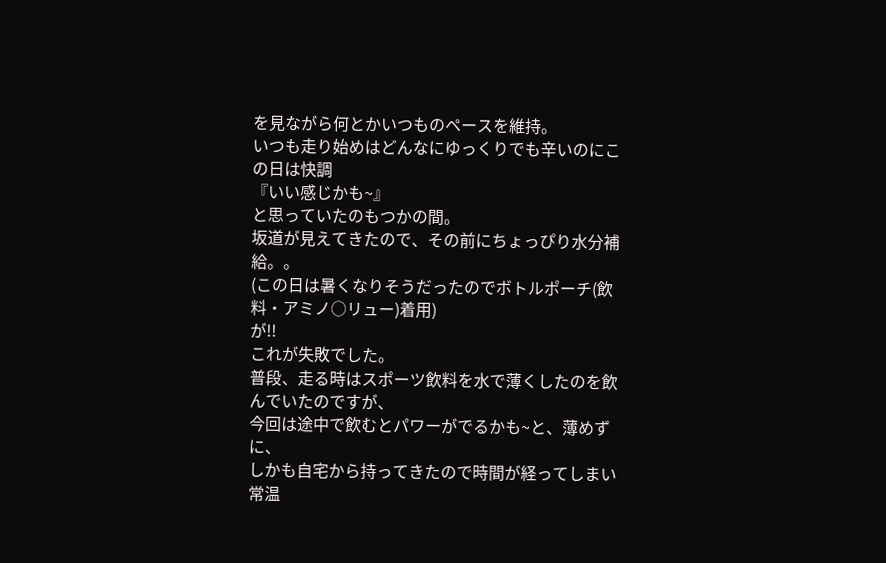を見ながら何とかいつものペースを維持。
いつも走り始めはどんなにゆっくりでも辛いのにこの日は快調
『いい感じかも~』
と思っていたのもつかの間。
坂道が見えてきたので、その前にちょっぴり水分補給。。
(この日は暑くなりそうだったのでボトルポーチ(飲料・アミノ○リュー)着用)
が!!
これが失敗でした。
普段、走る時はスポーツ飲料を水で薄くしたのを飲んでいたのですが、
今回は途中で飲むとパワーがでるかも~と、薄めずに、
しかも自宅から持ってきたので時間が経ってしまい常温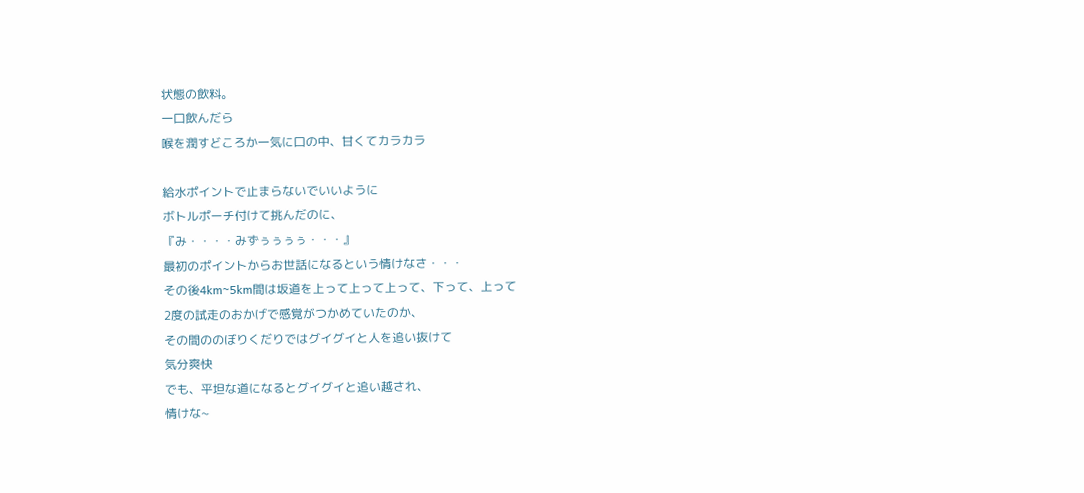状態の飲料。
一口飲んだら
喉を潤すどころか一気に口の中、甘くてカラカラ

給水ポイントで止まらないでいいように
ボトルポーチ付けて挑んだのに、
『み・・・・みずぅぅぅぅ・・・』
最初のポイントからお世話になるという情けなさ・・・
その後4km~5km間は坂道を上って上って上って、下って、上って
2度の試走のおかげで感覚がつかめていたのか、
その間ののぼりくだりではグイグイと人を追い抜けて
気分爽快
でも、平坦な道になるとグイグイと追い越され、
情けな~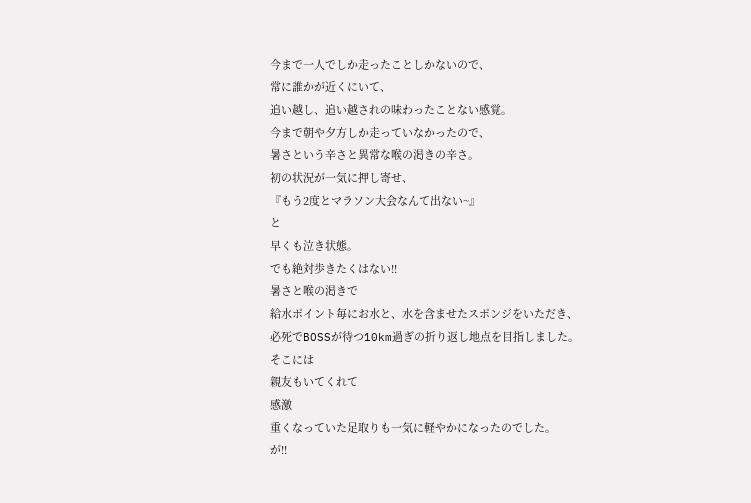今まで一人でしか走ったことしかないので、
常に誰かが近くにいて、
追い越し、追い越されの味わったことない感覚。
今まで朝や夕方しか走っていなかったので、
暑さという辛さと異常な喉の渇きの辛さ。
初の状況が一気に押し寄せ、
『もう2度とマラソン大会なんて出ない~』
と
早くも泣き状態。
でも絶対歩きたくはない!!
暑さと喉の渇きで
給水ポイント毎にお水と、水を含ませたスポンジをいただき、
必死でBOSSが待つ10km過ぎの折り返し地点を目指しました。
そこには
親友もいてくれて
感激
重くなっていた足取りも一気に軽やかになったのでした。
が!!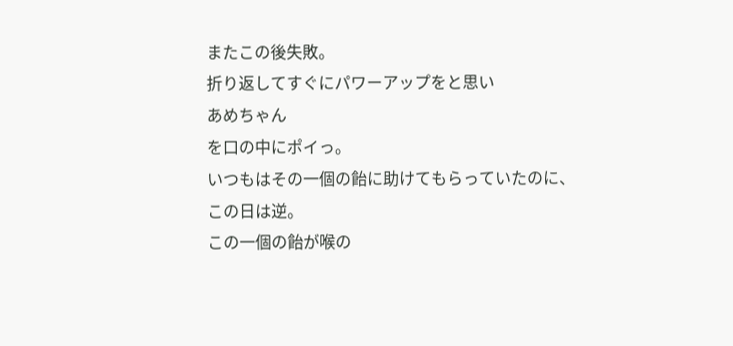またこの後失敗。
折り返してすぐにパワーアップをと思い
あめちゃん
を口の中にポイっ。
いつもはその一個の飴に助けてもらっていたのに、
この日は逆。
この一個の飴が喉の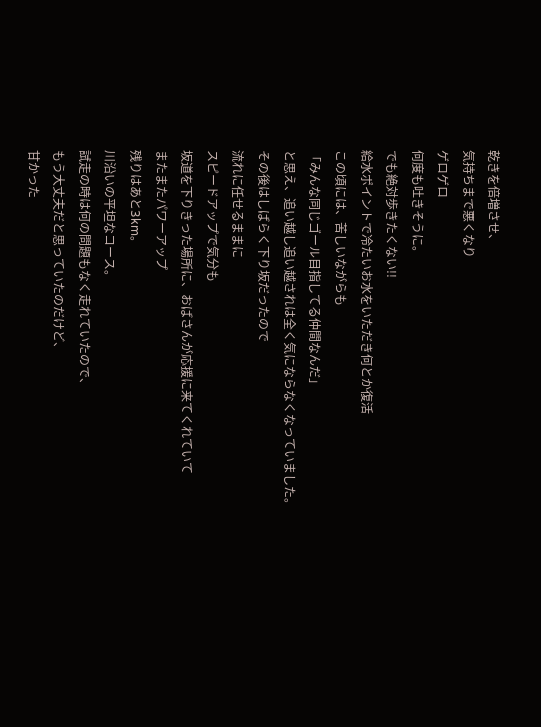乾きを倍増させ、
気持ちまで悪くなり
ゲロゲロ
何度も吐きそうに。
でも絶対歩きたくない!!
給水ポイントで冷たいお水をいただき何とか復活
この頃には、苦しいながらも
「みんな同じゴール目指してる仲間なんだ」
と思え、追い越し追い越されは全く気にならなくなっていました。
その後はしばらく下り坂だったので
流れに任せるままに
スピードアップで気分も
坂道を下りきった場所に、おばさんが応援に来てくれていて
またまたパワーアップ
残りはあと3km。
川沿いの平坦なコース。
試走の時は何の問題もなく走れていたので、
もう大丈夫だと思っていたのだけど、
甘かった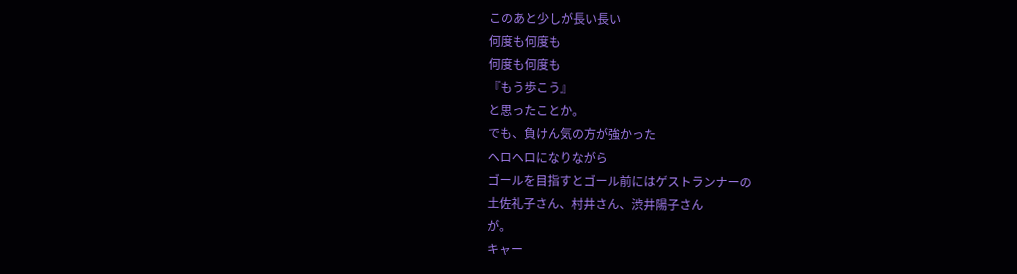このあと少しが長い長い
何度も何度も
何度も何度も
『もう歩こう』
と思ったことか。
でも、負けん気の方が強かった
ヘロヘロになりながら
ゴールを目指すとゴール前にはゲストランナーの
土佐礼子さん、村井さん、渋井陽子さん
が。
キャー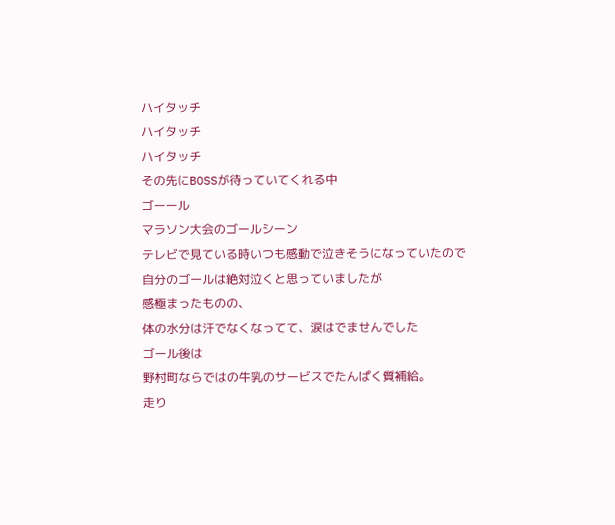ハイタッチ
ハイタッチ
ハイタッチ
その先にBOSSが待っていてくれる中
ゴーール
マラソン大会のゴールシーン
テレビで見ている時いつも感動で泣きそうになっていたので
自分のゴールは絶対泣くと思っていましたが
感極まったものの、
体の水分は汗でなくなってて、涙はでませんでした
ゴール後は
野村町ならではの牛乳のサービスでたんぱく質補給。
走り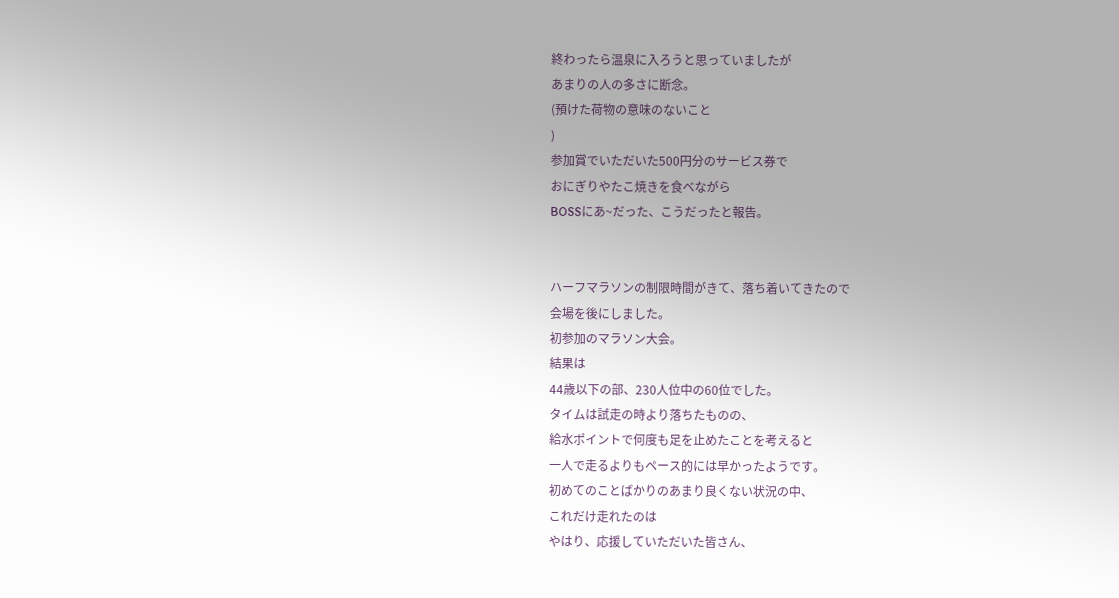終わったら温泉に入ろうと思っていましたが
あまりの人の多さに断念。
(預けた荷物の意味のないこと
)
参加賞でいただいた500円分のサービス券で
おにぎりやたこ焼きを食べながら
BOSSにあ~だった、こうだったと報告。


ハーフマラソンの制限時間がきて、落ち着いてきたので
会場を後にしました。
初参加のマラソン大会。
結果は
44歳以下の部、230人位中の60位でした。
タイムは試走の時より落ちたものの、
給水ポイントで何度も足を止めたことを考えると
一人で走るよりもペース的には早かったようです。
初めてのことばかりのあまり良くない状況の中、
これだけ走れたのは
やはり、応援していただいた皆さん、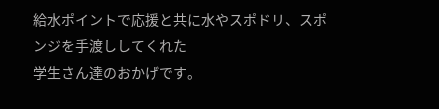給水ポイントで応援と共に水やスポドリ、スポンジを手渡ししてくれた
学生さん達のおかげです。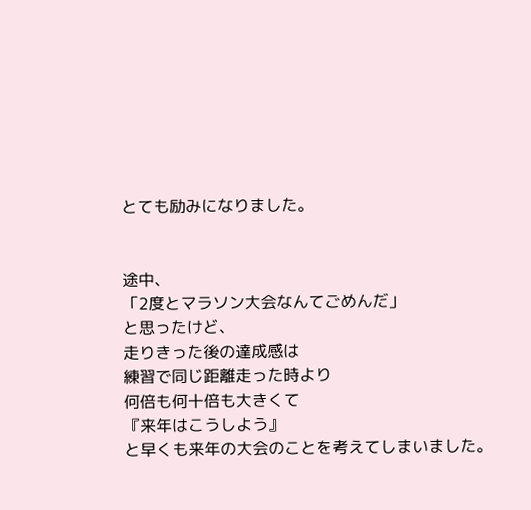とても励みになりました。


途中、
「2度とマラソン大会なんてごめんだ」
と思ったけど、
走りきった後の達成感は
練習で同じ距離走った時より
何倍も何十倍も大きくて
『来年はこうしよう』
と早くも来年の大会のことを考えてしまいました。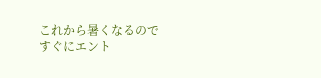これから暑くなるので
すぐにエント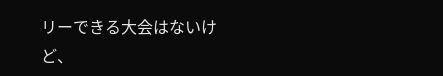リーできる大会はないけど、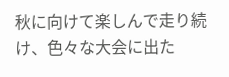秋に向けて楽しんで走り続け、色々な大会に出た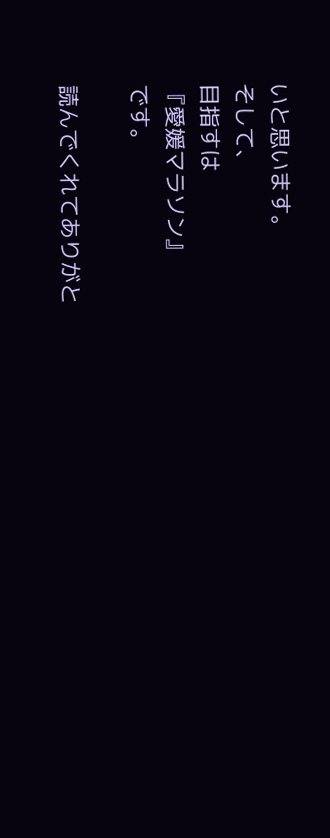いと思います。
そして、
目指すは
『愛媛マラソン』
です。

読んでくれてありがと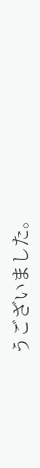うございました。